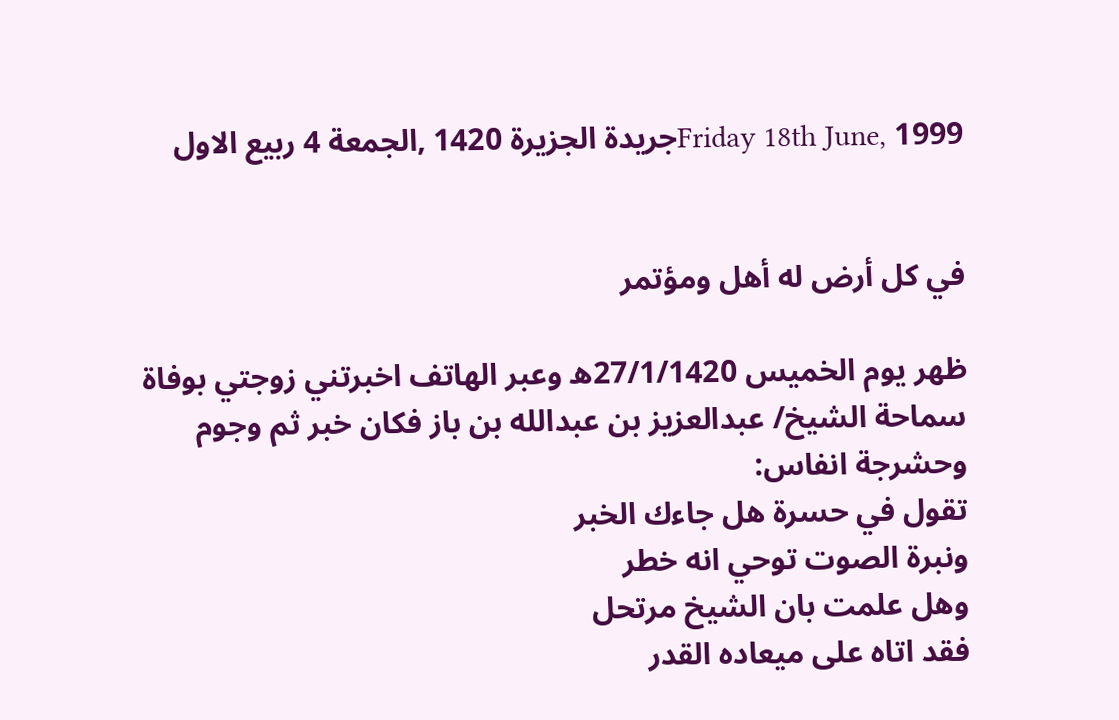Friday 18th June, 1999جريدة الجزيرة 1420 ,الجمعة 4 ربيع الاول


في كل أرض له أهل ومؤتمر

ظهر يوم الخميس 27/1/1420ه وعبر الهاتف اخبرتني زوجتي بوفاة سماحة الشيخ/ عبدالعزيز بن عبدالله بن باز فكان خبر ثم وجوم وحشرجة انفاس:
تقول في حسرة هل جاءك الخبر
ونبرة الصوت توحي انه خطر
وهل علمت بان الشيخ مرتحل
فقد اتاه على ميعاده القدر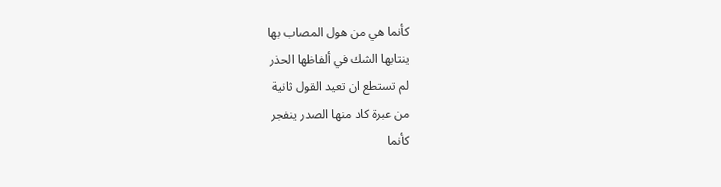كأنما هي من هول المصاب بها
ينتابها الشك في ألفاظها الحذر
لم تستطع ان تعيد القول ثانية
من عبرة كاد منها الصدر ينفجر
كأنما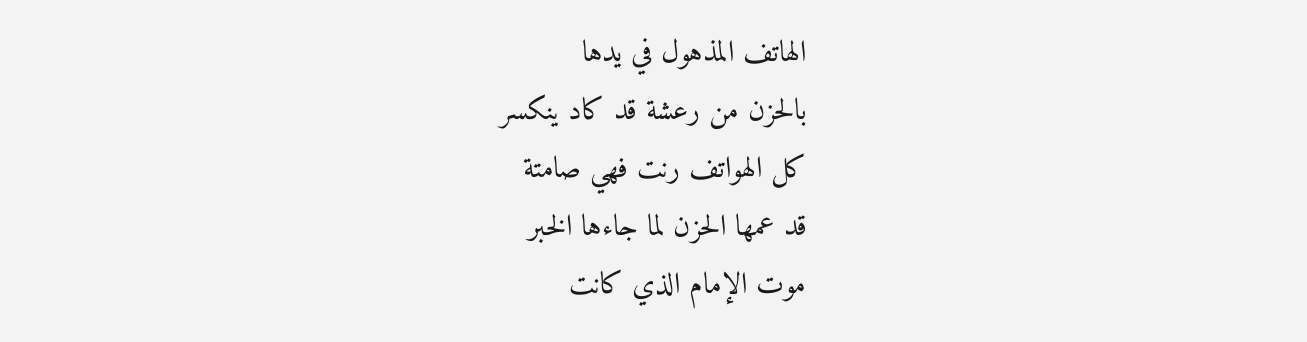الهاتف المذهول في يدها
بالحزن من رعشة قد كاد ينكسر
كل الهواتف رنت فهي صامتة
قد عمها الحزن لما جاءها الخبر
موت الإمام الذي كانت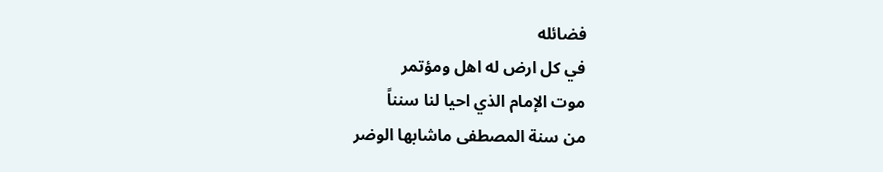فضائله
في كل ارض له اهل ومؤتمر
موت الإمام الذي احيا لنا سنناً
من سنة المصطفى ماشابها الوضر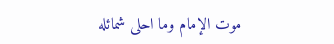موت الإمام وما احلى شمائله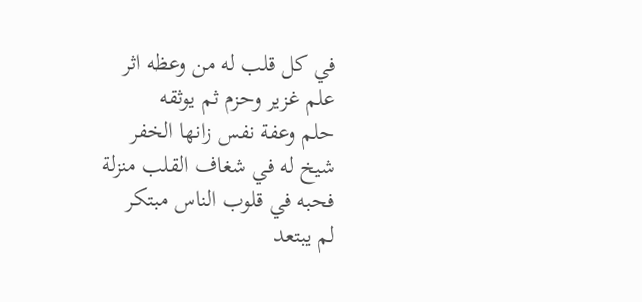في كل قلب له من وعظه اثر
علم غزير وحزم ثم يوثقه
حلم وعفة نفس زانها الخفر
شيخ له في شغاف القلب منزلة
فحبه في قلوب الناس مبتكر
لم يبتعد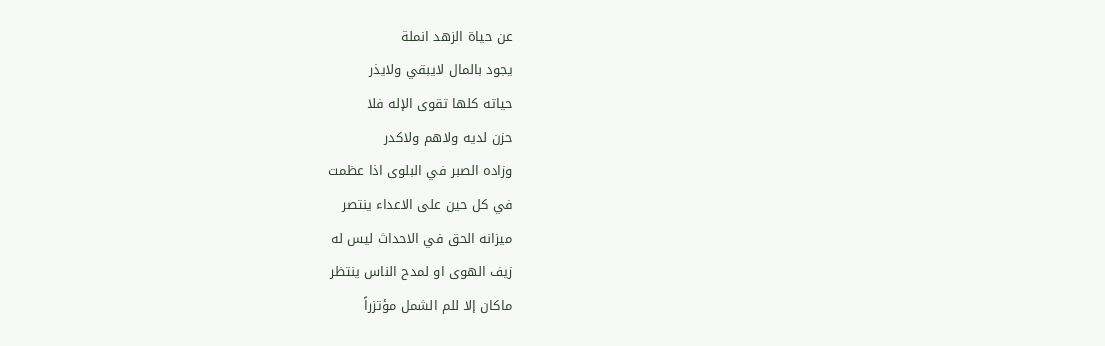عن حياة الزهد انملة
يجود بالمال لايبقي ولايذر
حياته كلها تقوى الإله فلا
حزن لديه ولاهم ولاكدر
وزاده الصبر في البلوى اذا عظمت
في كل حين على الاعداء ينتصر
ميزانه الحق في الاحداث ليس له
زيف الهوى او لمدح الناس ينتظر
ماكان إلا للم الشمل مؤتزراً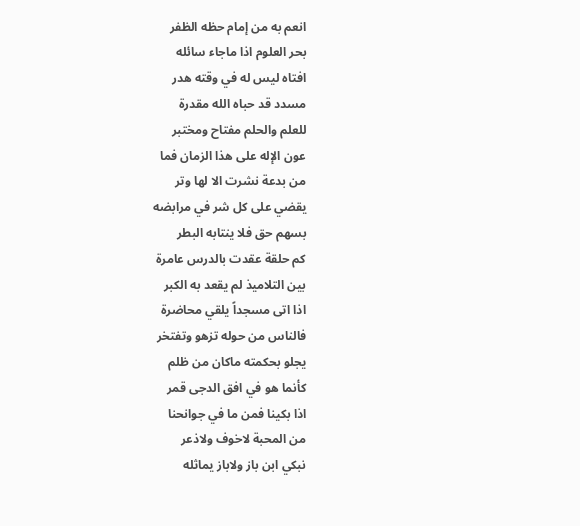انعم به من إمام حظه الظفر
بحر العلوم اذا ماجاء سائله
افتاه ليس له في وقته هدر
مسدد قد حباه الله مقدرة
للعلم والحلم مفتاح ومختبر
عون الإله على هذا الزمان فما
من بدعة نشرت الا لها وتر
يقضي على كل شر في مرابضه
بسهم حق فلا ينتابه البطر
كم حلقة عقدت بالدرس عامرة
بين التلاميذ لم يقعد به الكبر
اذا اتى مسجداً يلقي محاضرة
فالناس من حوله تزهو وتفتخر
يجلو بحكمته ماكان من ظلم
كأنما هو في افق الدجى قمر
اذا بكينا فمن ما في جوانحنا
من المحبة لاخوف ولاذعر
نبكي ابن باز ولاباز يماثله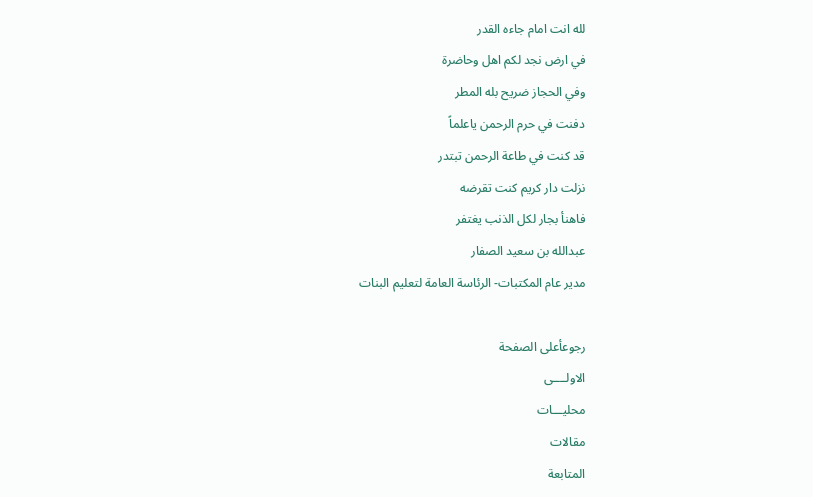لله انت امام جاءه القدر
في ارض نجد لكم اهل وحاضرة
وفي الحجاز ضريح بله المطر
دفنت في حرم الرحمن ياعلماً
قد كنت في طاعة الرحمن تبتدر
نزلت دار كريم كنت تقرضه
فاهنأ بجار لكل الذنب يغتفر
عبدالله بن سعيد الصفار
مدير عام المكتبات- الرئاسة العامة لتعليم البنات

رجوعأعلى الصفحة
الاولــــى
محليـــات
مقالات
المتابعة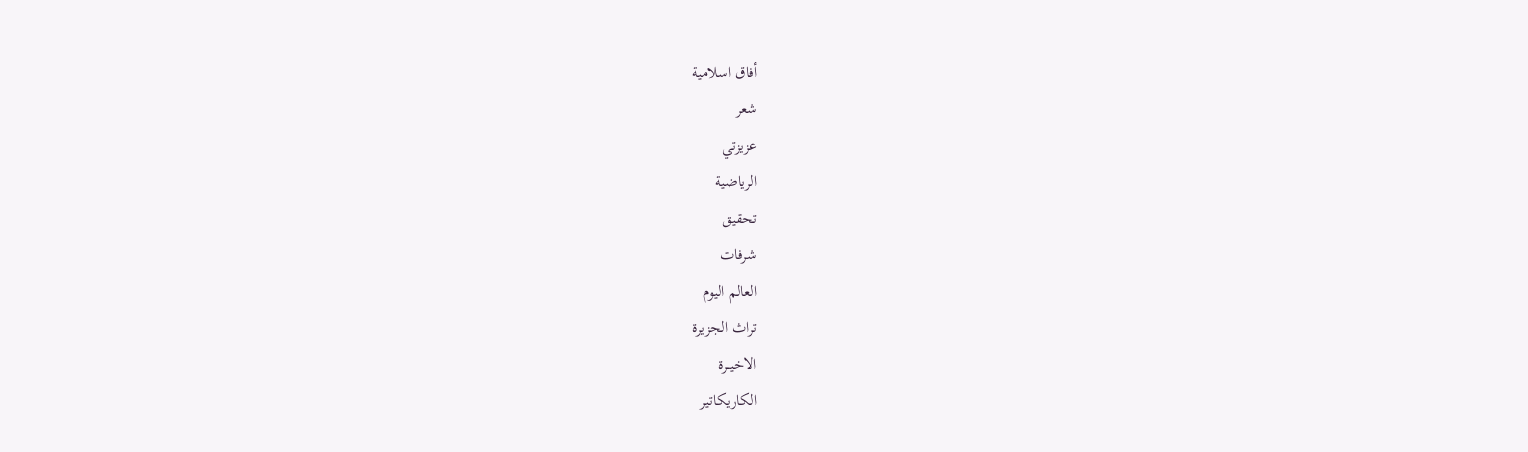أفاق اسلامية
شعر
عزيزتي
الرياضية
تحقيق
شرفات
العالم اليوم
تراث الجزيرة
الاخيــرة
الكاريكاتير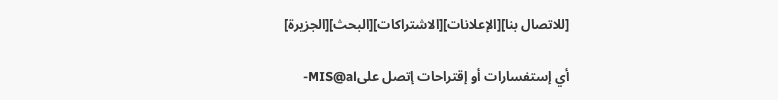[للاتصال بنا][الإعلانات][الاشتراكات][البحث][الجزيرة]

أي إستفسارات أو إقتراحات إتصل علىMIS@al-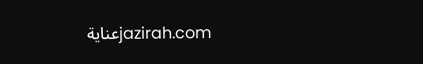jazirah.comعناية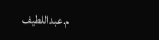م.عبداللطيف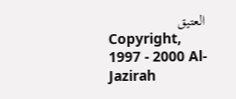العتيق
Copyright, 1997 - 2000 Al-Jazirah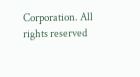Corporation. All rights reserved